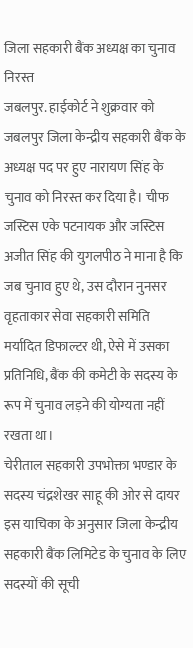जिला सहकारी बैंक अध्यक्ष का चुनाव निरस्त
जबलपुर. हाईकोर्ट ने शुक्रवार को जबलपुर जिला केन्द्रीय सहकारी बैंक के अध्यक्ष पद पर हुए नारायण सिंह के चुनाव को निरस्त कर दिया है। चीफ जस्टिस एके पटनायक और जस्टिस अजीत सिंह की युगलपीठ ने माना है कि जब चुनाव हुए थे, उस दौरान नुनसर वृहताकार सेवा सहकारी समिति मर्यादित डिफाल्टर थी, ऐसे में उसका प्रतिनिधि, बैंक की कमेटी के सदस्य के रूप में चुनाव लड़ने की योग्यता नहीं रखता था।
चेरीताल सहकारी उपभोक्ता भण्डार के सदस्य चंद्रशेखर साहू की ओर से दायर इस याचिका के अनुसार जिला केन्द्रीय सहकारी बैंक लिमिटेड के चुनाव के लिए सदस्यों की सूची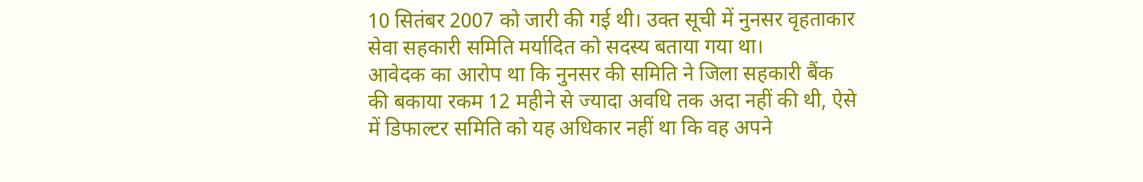10 सितंबर 2007 को जारी की गई थी। उक्त सूची में नुनसर वृहताकार सेवा सहकारी समिति मर्यादित को सदस्य बताया गया था।
आवेदक का आरोप था कि नुनसर की समिति ने जिला सहकारी बैंक की बकाया रकम 12 महीने से ज्यादा अवधि तक अदा नहीं की थी, ऐसे में डिफाल्टर समिति को यह अधिकार नहीं था कि वह अपने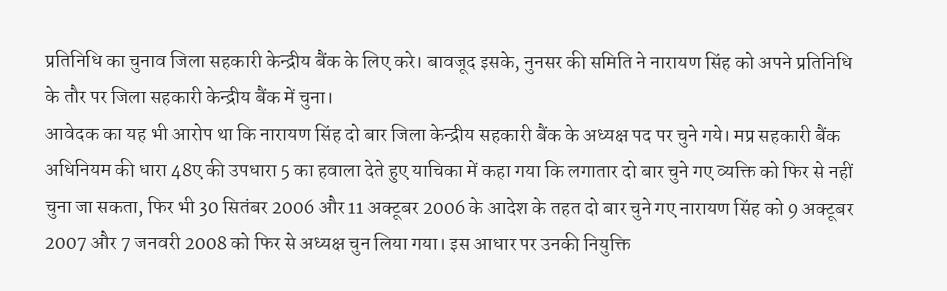प्रतिनिधि का चुनाव जिला सहकारी केन्द्रीय बैंक के लिए करे। बावजूद इसके, नुनसर की समिति ने नारायण सिंह को अपने प्रतिनिधि के तौर पर जिला सहकारी केन्द्रीय बैंक में चुना।
आवेदक का यह भी आरोप था कि नारायण सिंह दो बार जिला केन्द्रीय सहकारी बैंक के अध्यक्ष पद पर चुने गये। मप्र सहकारी बैंक अधिनियम की धारा 48ए की उपधारा 5 का हवाला देते हुए याचिका में कहा गया कि लगातार दो बार चुने गए व्यक्ति को फिर से नहीं चुना जा सकता, फिर भी 30 सितंबर 2006 और 11 अक्टूबर 2006 के आदेश के तहत दो बार चुने गए नारायण सिंह को 9 अक्टूबर 2007 और 7 जनवरी 2008 को फिर से अध्यक्ष चुन लिया गया। इस आधार पर उनकी नियुक्ति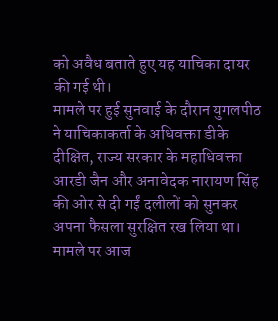को अवैध बताते हुए यह याचिका दायर की गई थी।
मामले पर हुई सुनवाई के दौरान युगलपीठ ने याचिकाकर्ता के अधिवक्ता डीके दीक्षित, राज्य सरकार के महाधिवक्ता आरडी जैन और अनावेदक नारायण सिंह की ओर से दी गईं दलीलों को सुनकर अपना फैसला सुरक्षित रख लिया था। मामले पर आज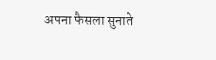अपना फैसला सुनाते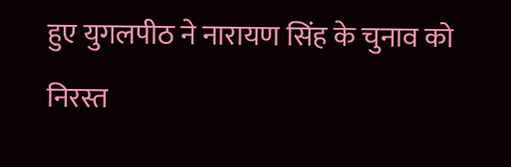हुए युगलपीठ ने नारायण सिंह के चुनाव को निरस्त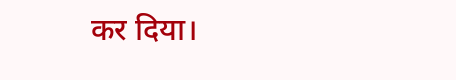कर दिया।